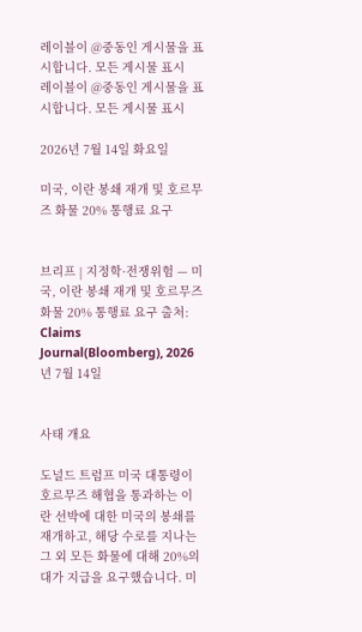레이블이 @중동인 게시물을 표시합니다. 모든 게시물 표시
레이블이 @중동인 게시물을 표시합니다. 모든 게시물 표시

2026년 7월 14일 화요일

미국, 이란 봉쇄 재개 및 호르무즈 화물 20% 통행료 요구


브리프 | 지정학·전쟁위험 — 미국, 이란 봉쇄 재개 및 호르무즈 화물 20% 통행료 요구 출처: Claims Journal(Bloomberg), 2026년 7월 14일


사태 개요

도널드 트럼프 미국 대통령이 호르무즈 해협을 통과하는 이란 선박에 대한 미국의 봉쇄를 재개하고, 해당 수로를 지나는 그 외 모든 화물에 대해 20%의 대가 지급을 요구했습니다. 미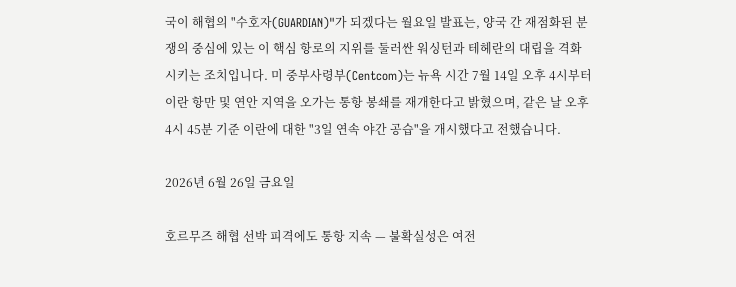국이 해협의 "수호자(GUARDIAN)"가 되겠다는 월요일 발표는, 양국 간 재점화된 분쟁의 중심에 있는 이 핵심 항로의 지위를 둘러싼 워싱턴과 테헤란의 대립을 격화시키는 조치입니다. 미 중부사령부(Centcom)는 뉴욕 시간 7월 14일 오후 4시부터 이란 항만 및 연안 지역을 오가는 통항 봉쇄를 재개한다고 밝혔으며, 같은 날 오후 4시 45분 기준 이란에 대한 "3일 연속 야간 공습"을 개시했다고 전했습니다.

2026년 6월 26일 금요일

호르무즈 해협 선박 피격에도 통항 지속 — 불확실성은 여전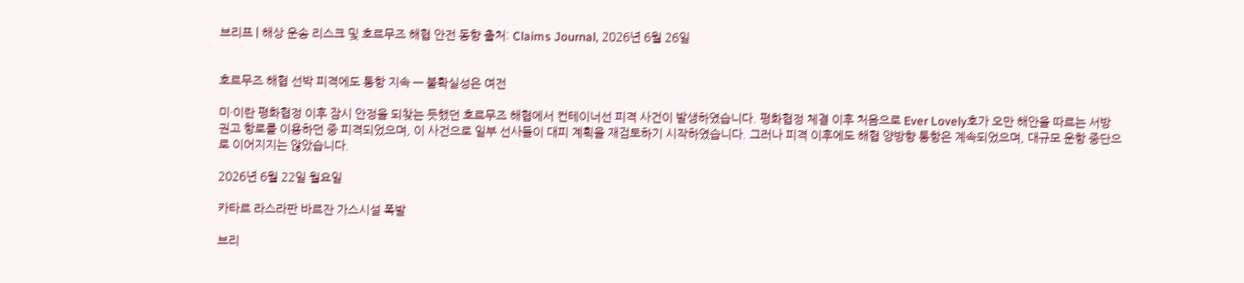브리프 | 해상 운송 리스크 및 호르무즈 해협 안전 동향 출처: Claims Journal, 2026년 6월 26일


호르무즈 해협 선박 피격에도 통항 지속 — 불확실성은 여전

미·이란 평화협정 이후 잠시 안정을 되찾는 듯했던 호르무즈 해협에서 컨테이너선 피격 사건이 발생하였습니다. 평화협정 체결 이후 처음으로 Ever Lovely호가 오만 해안을 따르는 서방 권고 항로를 이용하던 중 피격되었으며, 이 사건으로 일부 선사들이 대피 계획을 재검토하기 시작하였습니다. 그러나 피격 이후에도 해협 양방향 통항은 계속되었으며, 대규모 운항 중단으로 이어지지는 않았습니다.

2026년 6월 22일 월요일

카타르 라스라판 바르잔 가스시설 폭발

브리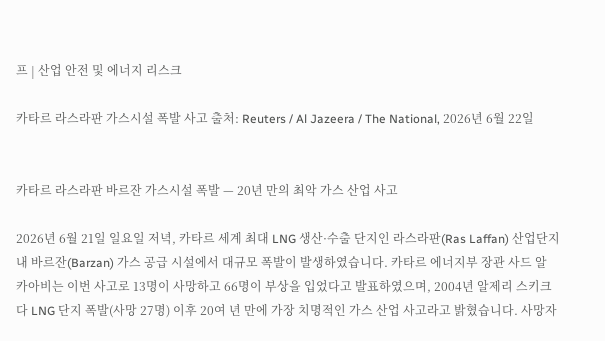프 | 산업 안전 및 에너지 리스크

카타르 라스라판 가스시설 폭발 사고 출처: Reuters / Al Jazeera / The National, 2026년 6월 22일


카타르 라스라판 바르잔 가스시설 폭발 — 20년 만의 최악 가스 산업 사고

2026년 6월 21일 일요일 저녁, 카타르 세계 최대 LNG 생산·수출 단지인 라스라판(Ras Laffan) 산업단지 내 바르잔(Barzan) 가스 공급 시설에서 대규모 폭발이 발생하였습니다. 카타르 에너지부 장관 사드 알 카아비는 이번 사고로 13명이 사망하고 66명이 부상을 입었다고 발표하였으며, 2004년 알제리 스키크다 LNG 단지 폭발(사망 27명) 이후 20여 년 만에 가장 치명적인 가스 산업 사고라고 밝혔습니다. 사망자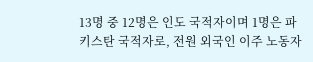13명 중 12명은 인도 국적자이며 1명은 파키스탄 국적자로, 전원 외국인 이주 노동자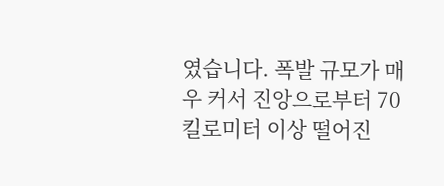였습니다. 폭발 규모가 매우 커서 진앙으로부터 70킬로미터 이상 떨어진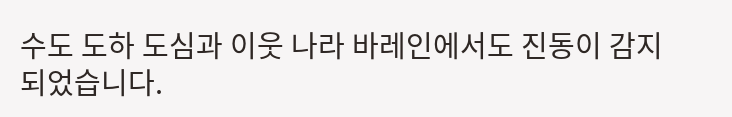수도 도하 도심과 이웃 나라 바레인에서도 진동이 감지되었습니다.